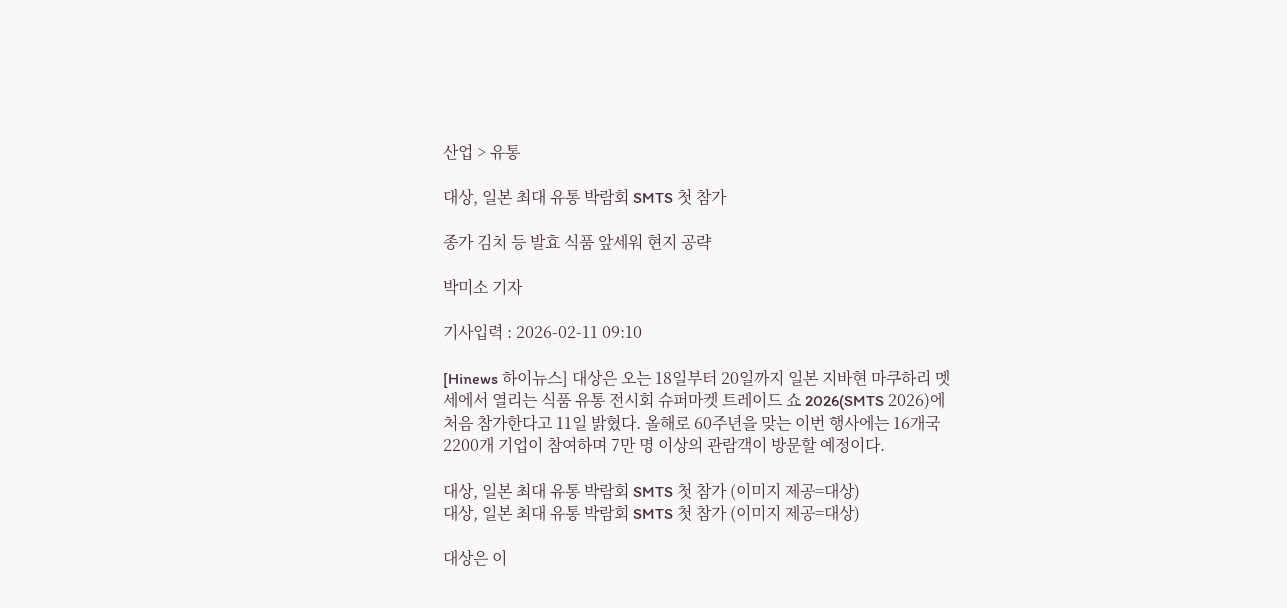산업 > 유통

대상, 일본 최대 유통 박람회 SMTS 첫 참가

종가 김치 등 발효 식품 앞세워 현지 공략

박미소 기자

기사입력 : 2026-02-11 09:10

[Hinews 하이뉴스] 대상은 오는 18일부터 20일까지 일본 지바현 마쿠하리 멧세에서 열리는 식품 유통 전시회 슈퍼마켓 트레이드 쇼 2026(SMTS 2026)에 처음 참가한다고 11일 밝혔다. 올해로 60주년을 맞는 이번 행사에는 16개국 2200개 기업이 참여하며 7만 명 이상의 관람객이 방문할 예정이다.

대상, 일본 최대 유통 박람회 SMTS 첫 참가 (이미지 제공=대상)
대상, 일본 최대 유통 박람회 SMTS 첫 참가 (이미지 제공=대상)

대상은 이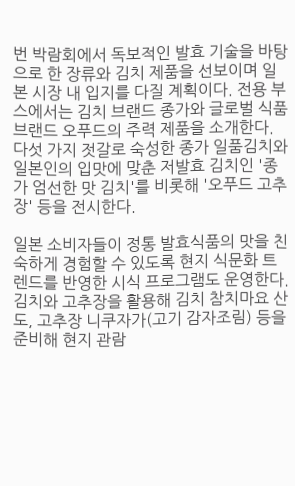번 박람회에서 독보적인 발효 기술을 바탕으로 한 장류와 김치 제품을 선보이며 일본 시장 내 입지를 다질 계획이다. 전용 부스에서는 김치 브랜드 종가와 글로벌 식품 브랜드 오푸드의 주력 제품을 소개한다. 다섯 가지 젓갈로 숙성한 종가 일품김치와 일본인의 입맛에 맞춘 저발효 김치인 '종가 엄선한 맛 김치'를 비롯해 '오푸드 고추장' 등을 전시한다.

일본 소비자들이 정통 발효식품의 맛을 친숙하게 경험할 수 있도록 현지 식문화 트렌드를 반영한 시식 프로그램도 운영한다. 김치와 고추장을 활용해 김치 참치마요 산도, 고추장 니쿠자가(고기 감자조림) 등을 준비해 현지 관람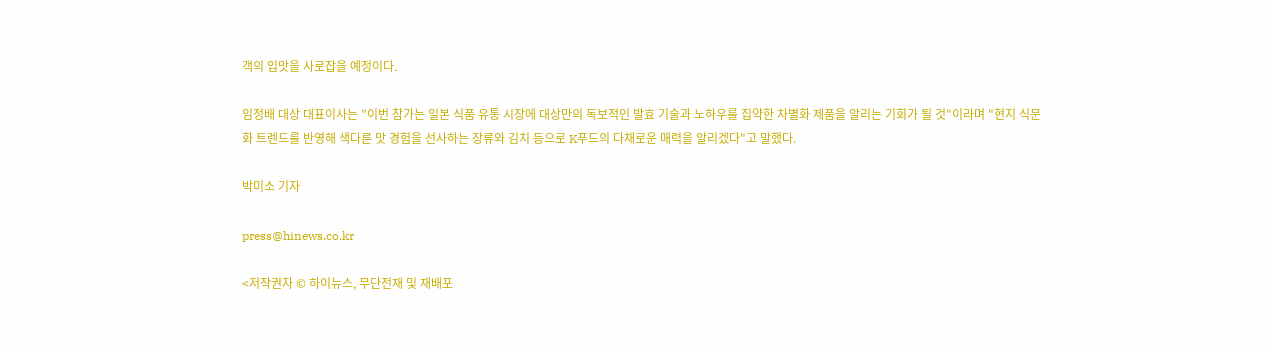객의 입맛을 사로잡을 예정이다.

임정배 대상 대표이사는 "이번 참가는 일본 식품 유통 시장에 대상만의 독보적인 발효 기술과 노하우를 집약한 차별화 제품을 알리는 기회가 될 것"이라며 "현지 식문화 트렌드를 반영해 색다른 맛 경험을 선사하는 장류와 김치 등으로 K푸드의 다채로운 매력을 알리겠다"고 말했다.

박미소 기자

press@hinews.co.kr

<저작권자 © 하이뉴스, 무단전재 및 재배포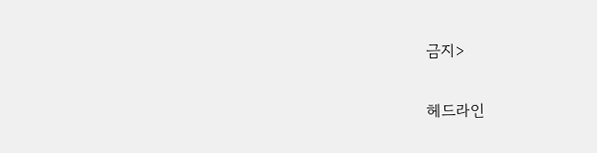금지>

헤드라인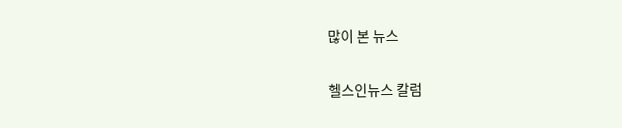많이 본 뉴스

헬스인뉴스 칼럼